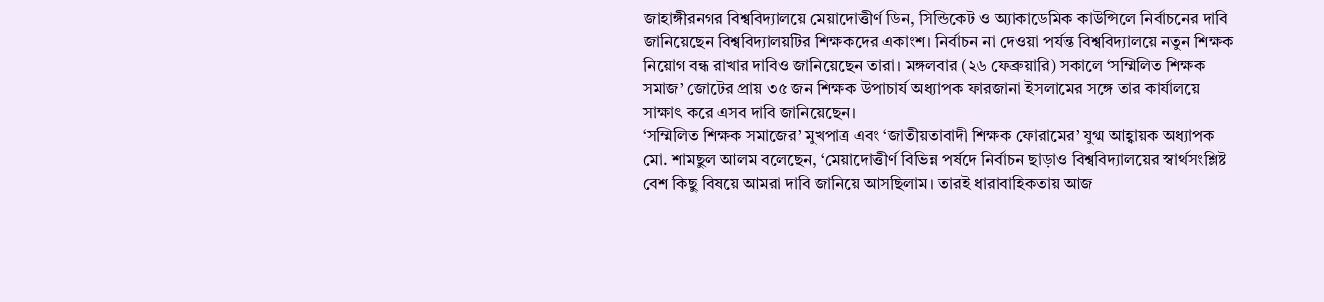জাহাঙ্গীরনগর বিশ্ববিদ্যালয়ে মেয়াদোত্তীর্ণ ডিন, সিন্ডিকেট ও অ্যাকাডেমিক কাউন্সিলে নির্বাচনের দাবি জানিয়েছেন বিশ্ববিদ্যালয়টির শিক্ষকদের একাংশ। নির্বাচন না দেওয়া পর্যন্ত বিশ্ববিদ্যালয়ে নতুন শিক্ষক নিয়োগ বন্ধ রাখার দাবিও জানিয়েছেন তারা। মঙ্গলবার (২৬ ফেব্রুয়ারি) সকালে ‘সম্মিলিত শিক্ষক সমাজ’ জোটের প্রায় ৩৫ জন শিক্ষক উপাচার্য অধ্যাপক ফারজানা ইসলামের সঙ্গে তার কার্যালয়ে সাক্ষাৎ করে এসব দাবি জানিয়েছেন।
‘সম্মিলিত শিক্ষক সমাজের’ মুখপাত্র এবং ‘জাতীয়তাবাদী শিক্ষক ফোরামের’ যুগ্ম আহ্বায়ক অধ্যাপক মো. শামছুল আলম বলেছেন, ‘মেয়াদোত্তীর্ণ বিভিন্ন পর্ষদে নির্বাচন ছাড়াও বিশ্ববিদ্যালয়ের স্বার্থসংশ্লিষ্ট বেশ কিছু বিষয়ে আমরা দাবি জানিয়ে আসছিলাম। তারই ধারাবাহিকতায় আজ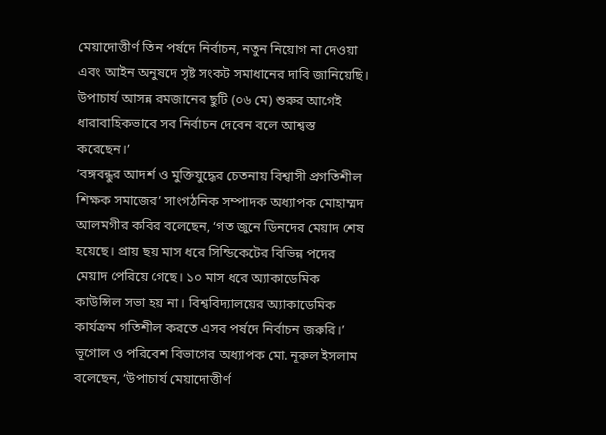মেয়াদোত্তীর্ণ তিন পর্ষদে নির্বাচন, নতুন নিয়োগ না দেওয়া এবং আইন অনুষদে সৃষ্ট সংকট সমাধানের দাবি জানিয়েছি। উপাচার্য আসন্ন রমজানের ছুটি (০৬ মে) শুরুর আগেই ধারাবাহিকভাবে সব নির্বাচন দেবেন বলে আশ্বস্ত করেছেন।’
‘বঙ্গবন্ধুর আদর্শ ও মুক্তিযুদ্ধের চেতনায় বিশ্বাসী প্রগতিশীল শিক্ষক সমাজের’ সাংগঠনিক সম্পাদক অধ্যাপক মোহাম্মদ আলমগীর কবির বলেছেন, ‘গত জুনে ডিনদের মেয়াদ শেষ হয়েছে। প্রায় ছয় মাস ধরে সিন্ডিকেটের বিভিন্ন পদের মেয়াদ পেরিয়ে গেছে। ১০ মাস ধরে অ্যাকাডেমিক কাউন্সিল সভা হয় না। বিশ্ববিদ্যালয়ের অ্যাকাডেমিক কার্যক্রম গতিশীল করতে এসব পর্ষদে নির্বাচন জরুরি।’
ভূগোল ও পরিবেশ বিভাগের অধ্যাপক মো. নূরুল ইসলাম বলেছেন, ‘উপাচার্য মেয়াদোত্তীর্ণ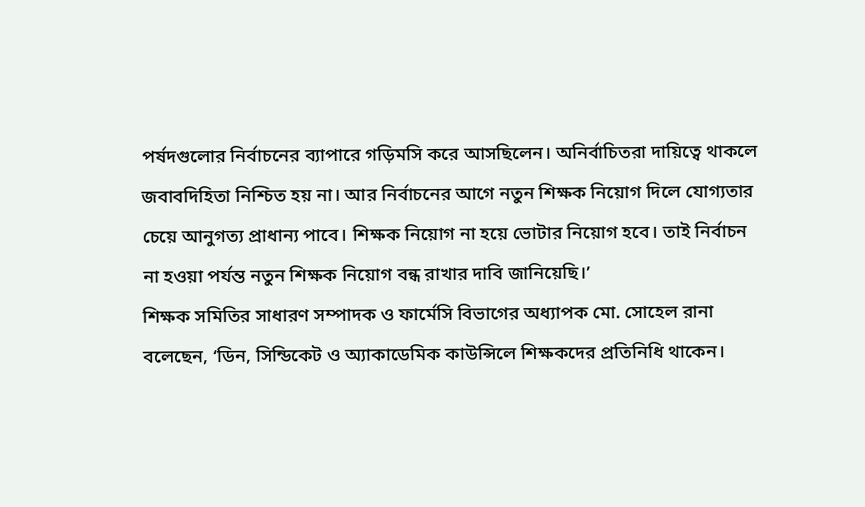পর্ষদগুলোর নির্বাচনের ব্যাপারে গড়িমসি করে আসছিলেন। অনির্বাচিতরা দায়িত্বে থাকলে জবাবদিহিতা নিশ্চিত হয় না। আর নির্বাচনের আগে নতুন শিক্ষক নিয়োগ দিলে যোগ্যতার চেয়ে আনুগত্য প্রাধান্য পাবে। শিক্ষক নিয়োগ না হয়ে ভোটার নিয়োগ হবে। তাই নির্বাচন না হওয়া পর্যন্ত নতুন শিক্ষক নিয়োগ বন্ধ রাখার দাবি জানিয়েছি।’
শিক্ষক সমিতির সাধারণ সম্পাদক ও ফার্মেসি বিভাগের অধ্যাপক মো. সোহেল রানা বলেছেন, ‘ডিন, সিন্ডিকেট ও অ্যাকাডেমিক কাউন্সিলে শিক্ষকদের প্রতিনিধি থাকেন।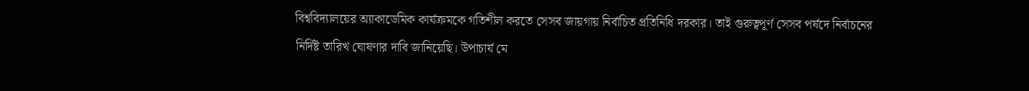বিশ্ববিদ্যালয়ের অ্যাকাডেমিক কার্যক্রমকে গতিশীল করতে সেসব জায়গায় নির্বাচিত প্রতিনিধি দরকার। তাই গুরুত্বপূর্ণ সেসব পর্ষদে নির্বাচনের নির্দিষ্ট তারিখ ঘোষণার দাবি জানিয়েছি। উপাচার্য মে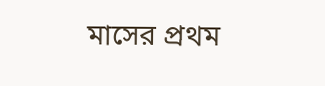মাসের প্রথম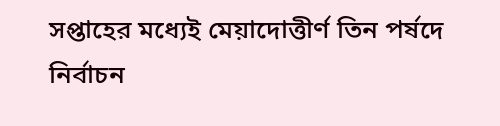সপ্তাহের মধ্যেই মেয়াদোত্তীর্ণ তিন পর্ষদে নির্বাচন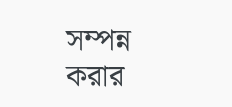সম্পন্ন করার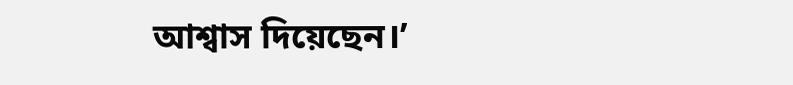আশ্বাস দিয়েছেন।’